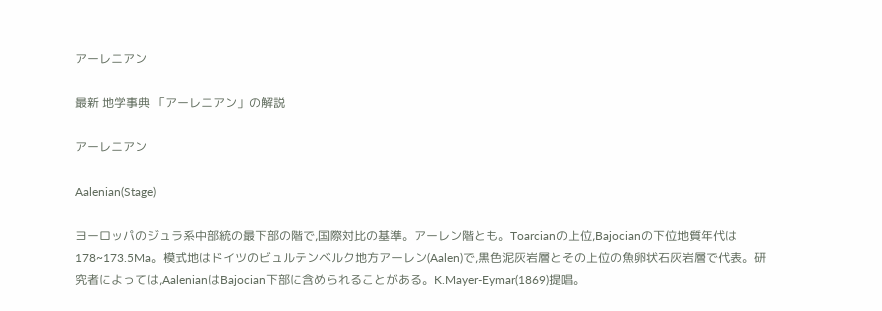アーレニアン

最新 地学事典 「アーレニアン」の解説

アーレニアン

Aalenian(Stage)

ヨーロッパのジュラ系中部統の最下部の階で,国際対比の基準。アーレン階とも。Toarcianの上位,Bajocianの下位地質年代は178~173.5Ma。模式地はドイツのビュルテンベルク地方アーレン(Aalen)で,黒色泥灰岩層とその上位の魚卵状石灰岩層で代表。研究者によっては,AalenianはBajocian下部に含められることがある。K.Mayer-Eymar(1869)提唱。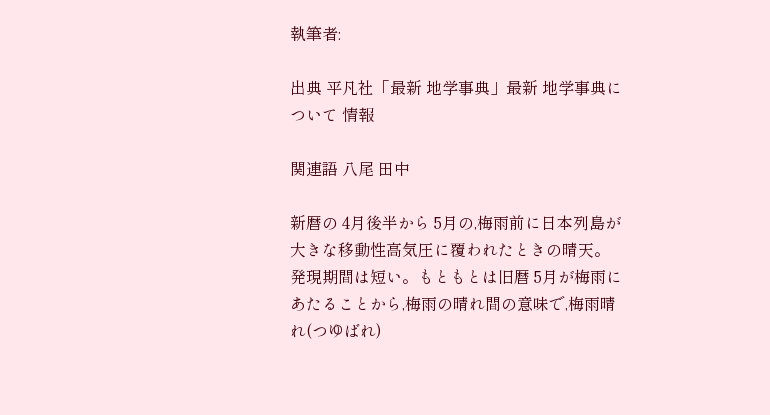執筆者:

出典 平凡社「最新 地学事典」最新 地学事典について 情報

関連語 八尾 田中

新暦の 4月後半から 5月の,梅雨前に日本列島が大きな移動性高気圧に覆われたときの晴天。発現期間は短い。もともとは旧暦 5月が梅雨にあたることから,梅雨の晴れ間の意味で,梅雨晴れ(つゆばれ)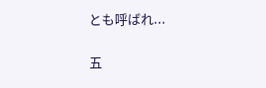とも呼ばれ...

五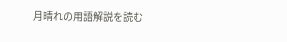月晴れの用語解説を読む